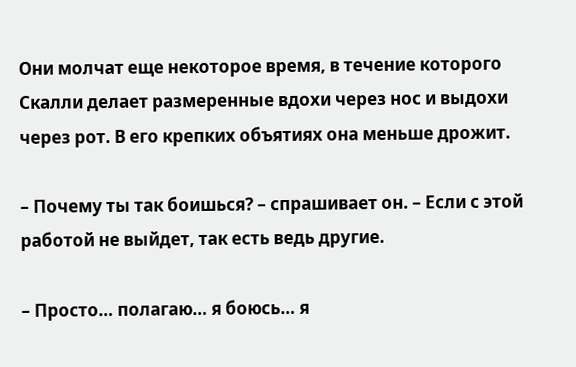Они молчат еще некоторое время, в течение которого Скалли делает размеренные вдохи через нос и выдохи через рот. В его крепких объятиях она меньше дрожит.

– Почему ты так боишься? – спрашивает он. – Если с этой работой не выйдет, так есть ведь другие.

– Просто… полагаю… я боюсь… я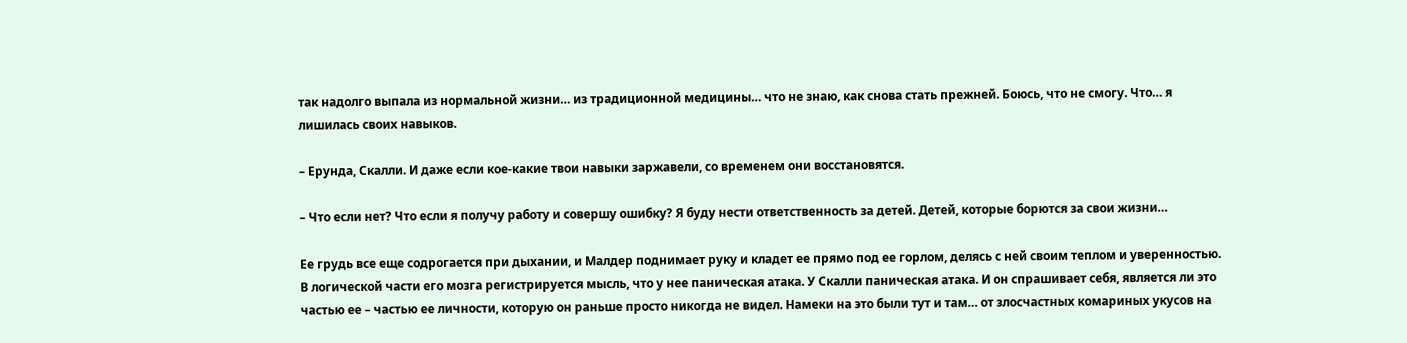так надолго выпала из нормальной жизни… из традиционной медицины… что не знаю, как снова стать прежней. Боюсь, что не смогу. Что… я лишилась своих навыков.

– Ерунда, Скалли. И даже если кое-какие твои навыки заржавели, со временем они восстановятся.

– Что если нет? Что если я получу работу и совершу ошибку? Я буду нести ответственность за детей. Детей, которые борются за свои жизни…

Ее грудь все еще содрогается при дыхании, и Малдер поднимает руку и кладет ее прямо под ее горлом, делясь с ней своим теплом и уверенностью. В логической части его мозга регистрируется мысль, что у нее паническая атака. У Скалли паническая атака. И он спрашивает себя, является ли это частью ее – частью ее личности, которую он раньше просто никогда не видел. Намеки на это были тут и там… от злосчастных комариных укусов на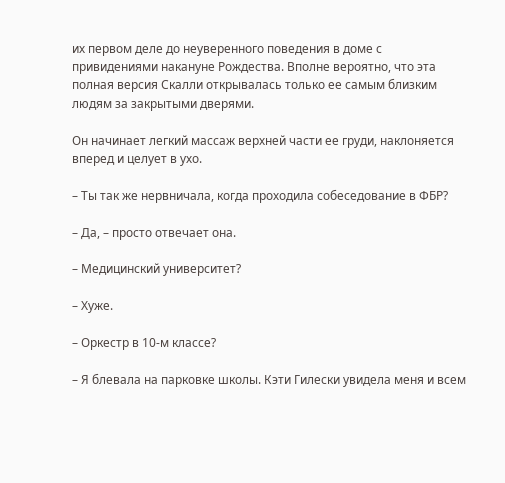их первом деле до неуверенного поведения в доме с привидениями накануне Рождества. Вполне вероятно, что эта полная версия Скалли открывалась только ее самым близким людям за закрытыми дверями.

Он начинает легкий массаж верхней части ее груди, наклоняется вперед и целует в ухо.

– Ты так же нервничала, когда проходила собеседование в ФБР?

– Да, – просто отвечает она.

– Медицинский университет?

– Хуже.

– Оркестр в 10-м классе?

– Я блевала на парковке школы. Кэти Гилески увидела меня и всем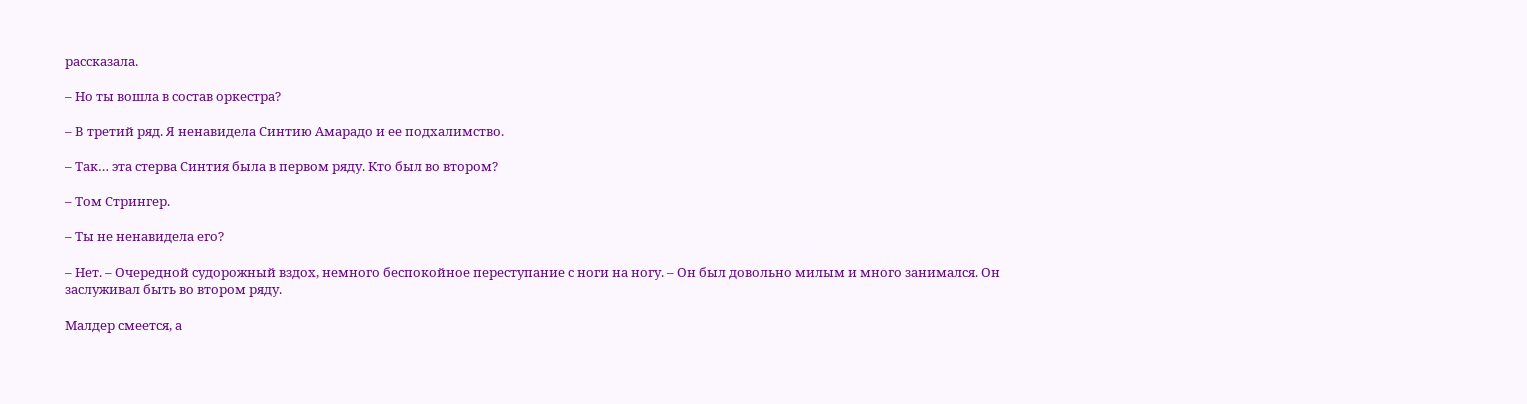рассказала.

– Но ты вошла в состав оркестра?

– В третий ряд. Я ненавидела Синтию Амарадо и ее подхалимство.

– Так… эта стерва Синтия была в первом ряду. Кто был во втором?

– Том Стрингер.

– Ты не ненавидела его?

– Нет. – Очередной судорожный вздох, немного беспокойное переступание с ноги на ногу. – Он был довольно милым и много занимался. Он заслуживал быть во втором ряду.

Малдер смеется, а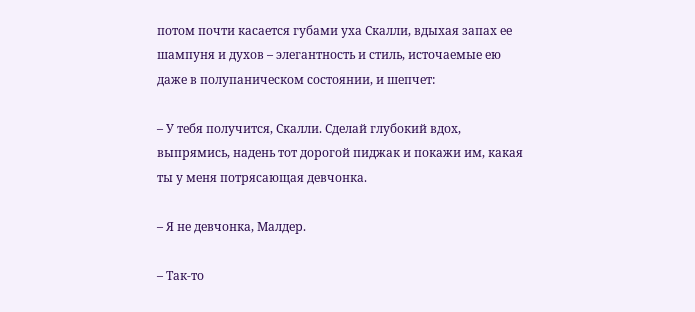потом почти касается губами уха Скалли, вдыхая запах ее шампуня и духов – элегантность и стиль, источаемые ею даже в полупаническом состоянии, и шепчет:

– У тебя получится, Скалли. Сделай глубокий вдох, выпрямись, надень тот дорогой пиджак и покажи им, какая ты у меня потрясающая девчонка.

– Я не девчонка, Малдер.

– Так-то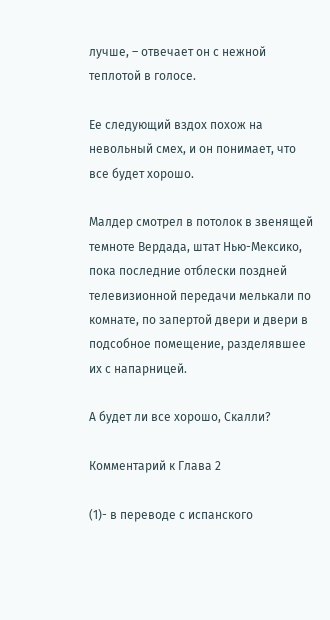лучше, – отвечает он с нежной теплотой в голосе.

Ее следующий вздох похож на невольный смех, и он понимает, что все будет хорошо.

Малдер смотрел в потолок в звенящей темноте Вердада, штат Нью-Мексико, пока последние отблески поздней телевизионной передачи мелькали по комнате, по запертой двери и двери в подсобное помещение, разделявшее их с напарницей.

А будет ли все хорошо, Скалли?

Комментарий к Глава 2

(1)- в переводе с испанского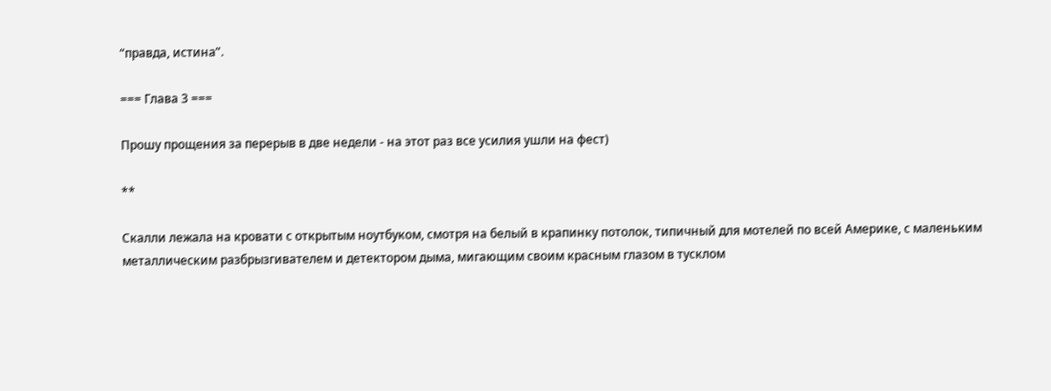“правда, истина”.

=== Глава 3 ===

Прошу прощения за перерыв в две недели - на этот раз все усилия ушли на фест)

**

Скалли лежала на кровати с открытым ноутбуком, смотря на белый в крапинку потолок, типичный для мотелей по всей Америке, с маленьким металлическим разбрызгивателем и детектором дыма, мигающим своим красным глазом в тусклом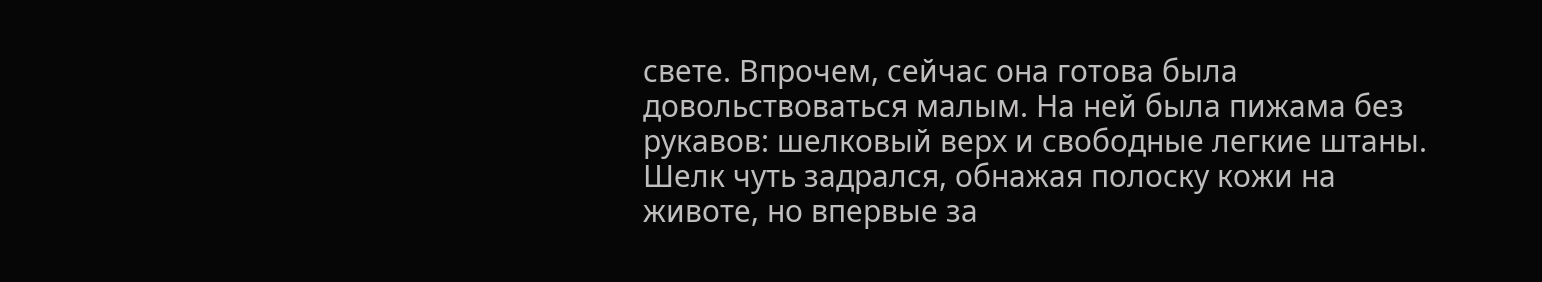свете. Впрочем, сейчас она готова была довольствоваться малым. На ней была пижама без рукавов: шелковый верх и свободные легкие штаны. Шелк чуть задрался, обнажая полоску кожи на животе, но впервые за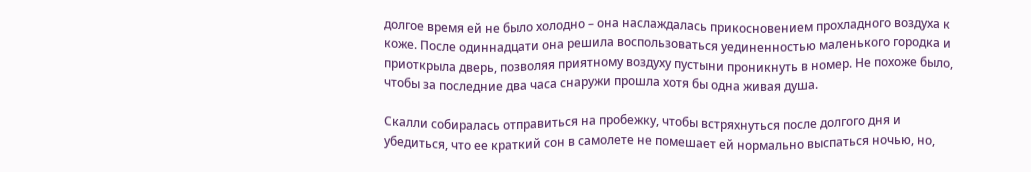долгое время ей не было холодно – она наслаждалась прикосновением прохладного воздуха к коже. После одиннадцати она решила воспользоваться уединенностью маленького городка и приоткрыла дверь, позволяя приятному воздуху пустыни проникнуть в номер. Не похоже было, чтобы за последние два часа снаружи прошла хотя бы одна живая душа.

Скалли собиралась отправиться на пробежку, чтобы встряхнуться после долгого дня и убедиться, что ее краткий сон в самолете не помешает ей нормально выспаться ночью, но,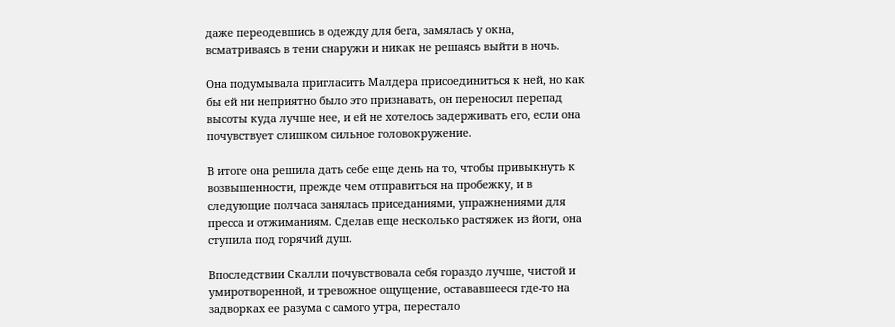даже переодевшись в одежду для бега, замялась у окна, всматриваясь в тени снаружи и никак не решаясь выйти в ночь.

Она подумывала пригласить Малдера присоединиться к ней, но как бы ей ни неприятно было это признавать, он переносил перепад высоты куда лучше нее, и ей не хотелось задерживать его, если она почувствует слишком сильное головокружение.

В итоге она решила дать себе еще день на то, чтобы привыкнуть к возвышенности, прежде чем отправиться на пробежку, и в следующие полчаса занялась приседаниями, упражнениями для пресса и отжиманиям. Сделав еще несколько растяжек из йоги, она ступила под горячий душ.

Впоследствии Скалли почувствовала себя гораздо лучше, чистой и умиротворенной, и тревожное ощущение, остававшееся где-то на задворках ее разума с самого утра, перестало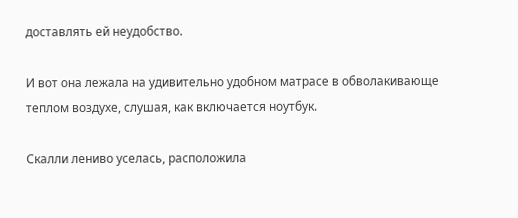доставлять ей неудобство.

И вот она лежала на удивительно удобном матрасе в обволакивающе теплом воздухе, слушая, как включается ноутбук.

Скалли лениво уселась, расположила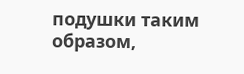подушки таким образом,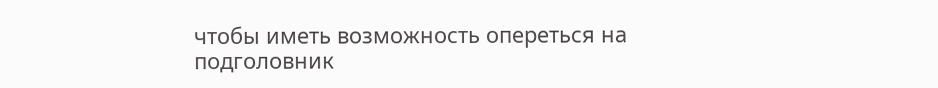чтобы иметь возможность опереться на подголовник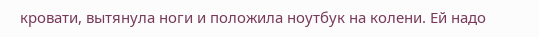кровати, вытянула ноги и положила ноутбук на колени. Ей надо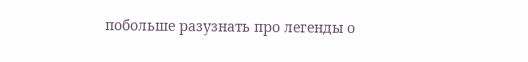побольше разузнать про легенды о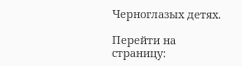Черноглазых детях.

Перейти на страницу: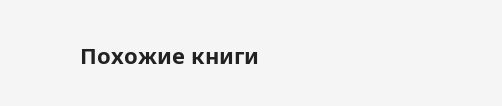Похожие книги